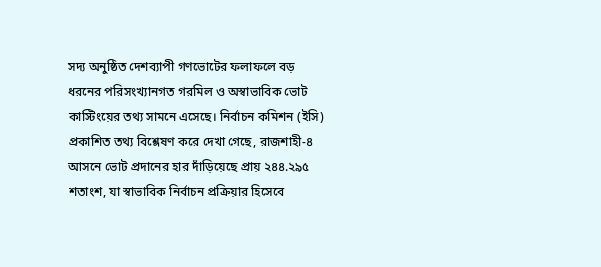সদ্য অনুষ্ঠিত দেশব্যাপী গণভোটের ফলাফলে বড় ধরনের পরিসংখ্যানগত গরমিল ও অস্বাভাবিক ভোট কাস্টিংয়ের তথ্য সামনে এসেছে। নির্বাচন কমিশন (ইসি) প্রকাশিত তথ্য বিশ্লেষণ করে দেখা গেছে, রাজশাহী-৪ আসনে ভোট প্রদানের হার দাঁড়িয়েছে প্রায় ২৪৪.২৯৫ শতাংশ, যা স্বাভাবিক নির্বাচন প্রক্রিয়ার হিসেবে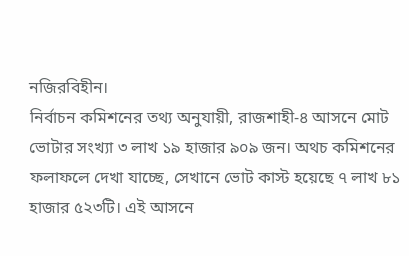নজিরবিহীন।
নির্বাচন কমিশনের তথ্য অনুযায়ী, রাজশাহী-৪ আসনে মোট ভোটার সংখ্যা ৩ লাখ ১৯ হাজার ৯০৯ জন। অথচ কমিশনের ফলাফলে দেখা যাচ্ছে, সেখানে ভোট কাস্ট হয়েছে ৭ লাখ ৮১ হাজার ৫২৩টি। এই আসনে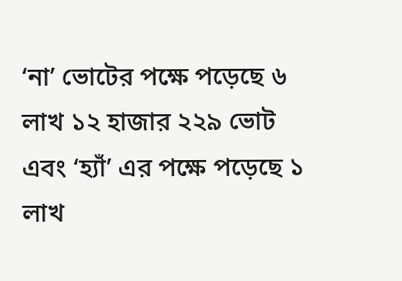‘না’ ভোটের পক্ষে পড়েছে ৬ লাখ ১২ হাজার ২২৯ ভোট এবং ‘হ্যাঁ’ এর পক্ষে পড়েছে ১ লাখ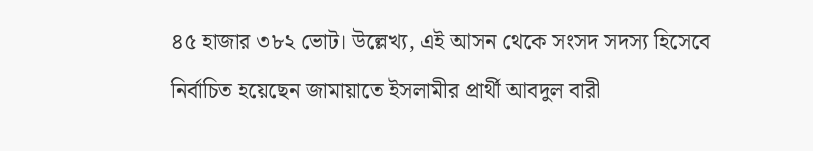৪৫ হাজার ৩৮২ ভোট। উল্লেখ্য, এই আসন থেকে সংসদ সদস্য হিসেবে নির্বাচিত হয়েছেন জামায়াতে ইসলামীর প্রার্থী আবদুল বারী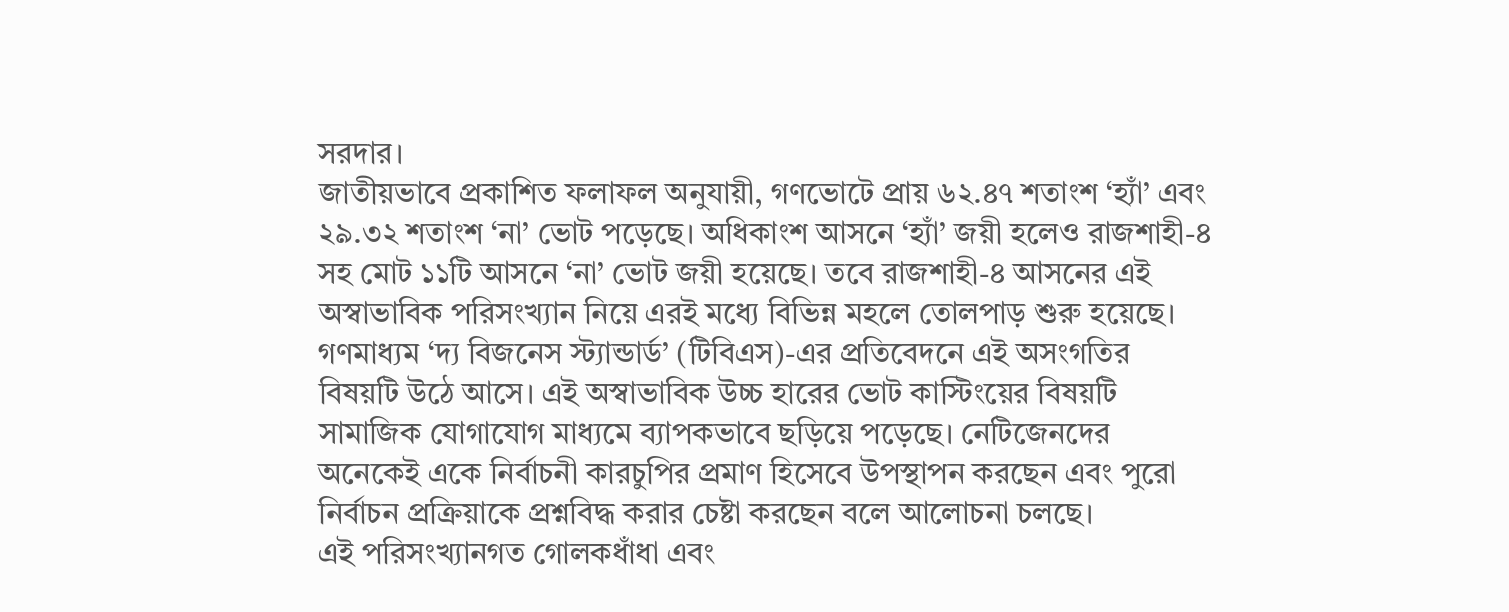সরদার।
জাতীয়ভাবে প্রকাশিত ফলাফল অনুযায়ী, গণভোটে প্রায় ৬২.৪৭ শতাংশ ‘হ্যাঁ’ এবং ২৯.৩২ শতাংশ ‘না’ ভোট পড়েছে। অধিকাংশ আসনে ‘হ্যাঁ’ জয়ী হলেও রাজশাহী-৪ সহ মোট ১১টি আসনে ‘না’ ভোট জয়ী হয়েছে। তবে রাজশাহী-৪ আসনের এই অস্বাভাবিক পরিসংখ্যান নিয়ে এরই মধ্যে বিভিন্ন মহলে তোলপাড় শুরু হয়েছে।
গণমাধ্যম ‘দ্য বিজনেস স্ট্যান্ডার্ড’ (টিবিএস)-এর প্রতিবেদনে এই অসংগতির বিষয়টি উঠে আসে। এই অস্বাভাবিক উচ্চ হারের ভোট কাস্টিংয়ের বিষয়টি সামাজিক যোগাযোগ মাধ্যমে ব্যাপকভাবে ছড়িয়ে পড়েছে। নেটিজেনদের অনেকেই একে নির্বাচনী কারচুপির প্রমাণ হিসেবে উপস্থাপন করছেন এবং পুরো নির্বাচন প্রক্রিয়াকে প্রশ্নবিদ্ধ করার চেষ্টা করছেন বলে আলোচনা চলছে।
এই পরিসংখ্যানগত গোলকধাঁধা এবং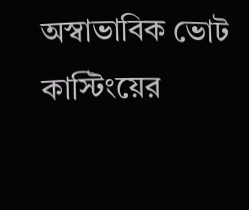অস্বাভাবিক ভোট কাস্টিংয়ের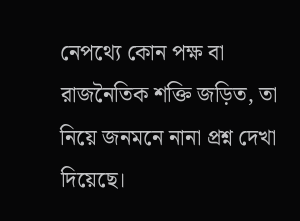নেপথ্যে কোন পক্ষ বা রাজনৈতিক শক্তি জড়িত, তা নিয়ে জনমনে নানা প্রশ্ন দেখা দিয়েছে।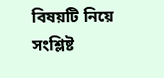বিষয়টি নিয়ে সংশ্লিষ্ট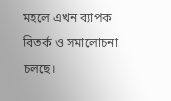মহলে এখন ব্যাপক বিতর্ক ও সমালোচনা চলছে।